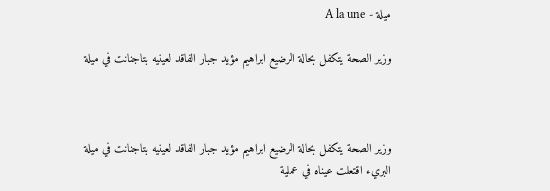ميلة - A la une

وزير الصحة يتكفل بحالة الرضيع ابراهيم مؤيد جبار الفاقد لعينيه بتاجنانت في ميلة



وزير الصحة يتكفل بحالة الرضيع ابراهيم مؤيد جبار الفاقد لعينيه بتاجنانت في ميلة
البريء اقتعلت عيناه في عملية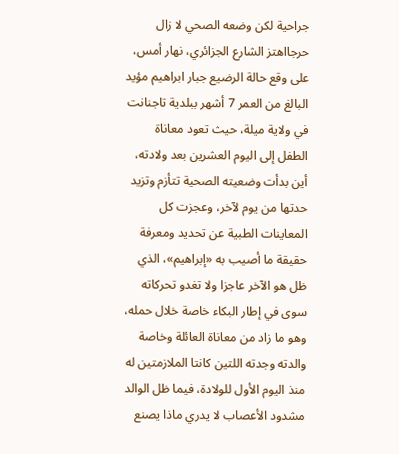جراحية لكن وضعه الصحي لا زال حرجااهتز الشارع الجزائري، نهار أمس، على وقع حالة الرضيع جبار ابراهيم مؤيد البالغ من العمر 7 أشهر ببلدية تاجنانت في ولاية ميلة، حيث تعود معاناة الطفل إلى اليوم العشرين بعد ولادته، أين بدأت وضعيته الصحية تتأزم وتزيد حدتها من يوم لآخر، وعجزت كل المعاينات الطبية عن تحديد ومعرفة حقيقة ما أصيب به «إبراهيم»، الذي ظل هو الآخر عاجزا ولا تغدو تحركاته سوى في إطار البكاء خاصة خلال حمله، وهو ما زاد من معاناة العائلة وخاصة والدته وجدته اللتين كانتا الملازمتين له منذ اليوم الأول للولادة، فيما ظل الوالد مشدود الأعصاب لا يدري ماذا يصنع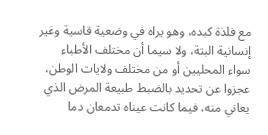مع فلذة كبده، وهو يراه في وضعية قاسية وغير إنسانية البتة، ولا سيما أن مختلف الأطباء سواء المحليين أو من مختلف ولايات الوطن، عجزوا عن تحديد بالضبط طبيعة المرض الذي يعاني منه، فيما كانت عيناه تدمعان دما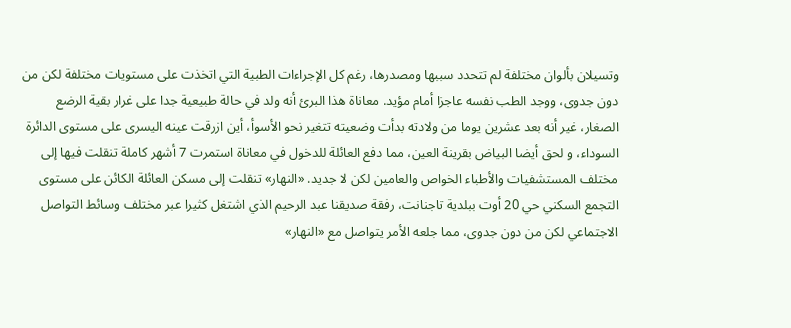وتسيلان بألوان مختلفة لم تتحدد سببها ومصدرها، رغم كل الإجراءات الطبية التي اتخذت على مستويات مختلفة لكن من دون جدوى، ووجد الطب نفسه عاجزا أمام مؤيد. معاناة هذا البرئ أنه ولد في حالة طبيعية جدا على غرار بقية الرضع الصغار، غير أنه بعد عشرين يوما من ولادته بدأت وضعيته تتغير نحو الأسوأ، أين ازرقت عينه اليسرى على مستوى الدائرة السوداء، و لحق أيضا البياض بقرينة العين، مما دفع العائلة للدخول في معاناة استمرت 7 أشهر كاملة تنقلت فيها إلى مختلف المستشفيات والأطباء الخواص والعامين لكن لا جديد. «النهار» تنقلت إلى مسكن العائلة الكائن على مستوى التجمع السكني حي 20 أوت ببلدية تاجنانت، رفقة صديقنا عبد الرحيم الذي اشتغل كثيرا عبر مختلف وسائط التواصل الاجتماعي لكن من دون جدوى، مما جلعه الأمر يتواصل مع «النهار»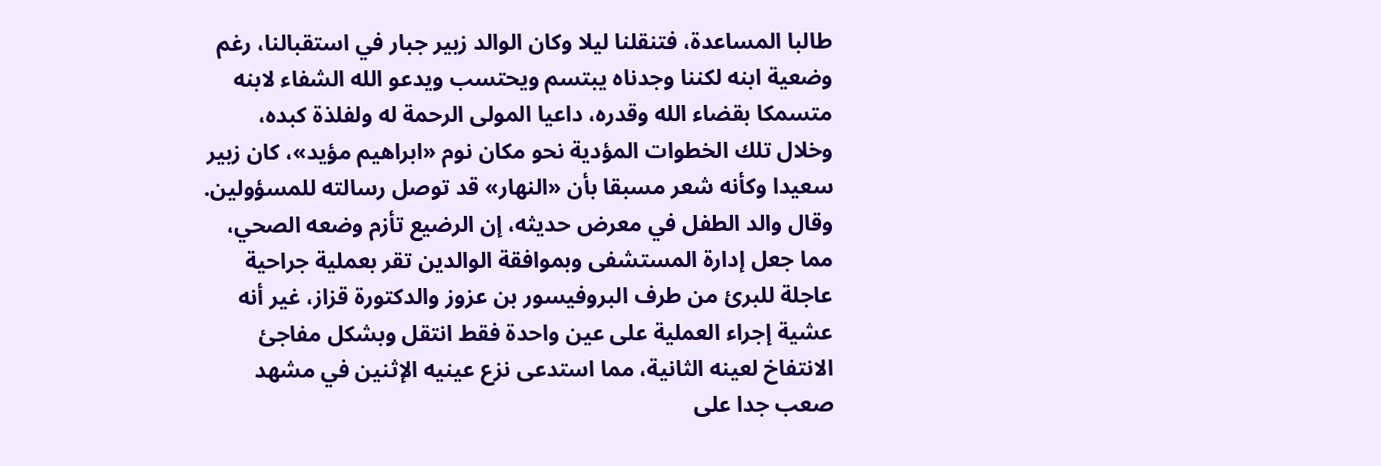طالبا المساعدة، فتنقلنا ليلا وكان الوالد زبير جبار في استقبالنا، رغم وضعية ابنه لكننا وجدناه يبتسم ويحتسب ويدعو الله الشفاء لابنه متسمكا بقضاء الله وقدره، داعيا المولى الرحمة له ولفلذة كبده، وخلال تلك الخطوات المؤدية نحو مكان نوم «ابراهيم مؤيد»، كان زبير سعيدا وكأنه شعر مسبقا بأن «النهار» قد توصل رسالته للمسؤولين. وقال والد الطفل في معرض حديثه، إن الرضيع تأزم وضعه الصحي، مما جعل إدارة المستشفى وبموافقة الوالدين تقر بعملية جراحية عاجلة للبرئ من طرف البروفيسور بن عزوز والدكتورة قزاز، غير أنه عشية إجراء العملية على عين واحدة فقط انتقل وبشكل مفاجئ الانتفاخ لعينه الثانية، مما استدعى نزع عينيه الإثنين في مشهد صعب جدا على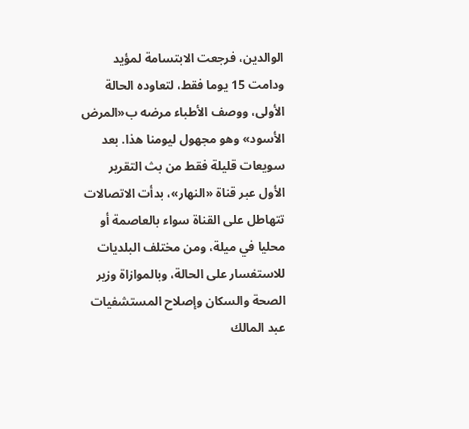الوالدين، فرجعت الابتسامة لمؤيد ودامت 15 يوما فقط، لتعاوده الحالة الأولى، ووصف الأطباء مرضه ب«المرض الأسود» وهو مجهول ليومنا هذا. بعد سويعات قليلة فقط من بث التقرير الأول عبر قناة «النهار»، بدأت الاتصالات تتهاطل على القناة سواء بالعاصمة أو محليا في ميلة، ومن مختلف البلديات للاستفسار على الحالة، وبالموازاة وزير الصحة والسكان وإصلاح المستشفيات عبد المالك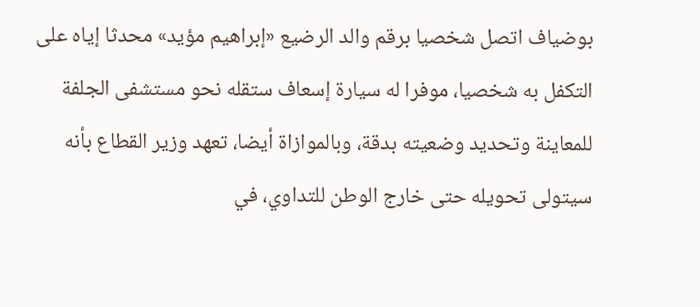بوضياف اتصل شخصيا برقم والد الرضيع «إبراهيم مؤيد» محدثا إياه على التكفل به شخصيا، موفرا له سيارة إسعاف ستقله نحو مستشفى الجلفة للمعاينة وتحديد وضعيته بدقة، وبالموازاة أيضا، تعهد وزير القطاع بأنه سيتولى تحويله حتى خارج الوطن للتداوي، في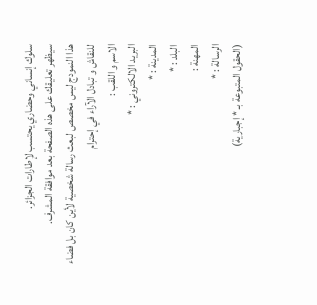سلوك إنساني وحضاري يحتسب لإطارات الجزائر.
سيظهر تعليقك على هذه الصفحة بعد موافقة المشرف.
هذا النمودج ليس مخصص لبعث رسالة شخصية لأين كان بل فضاء للنقاش و تبادل الآراء في إحترام
الاسم و اللقب :
البريد الالكتروني : *
المدينة : *
البلد : *
المهنة :
الرسالة : *
(الحقول المتبوعة بـ * إجبارية)